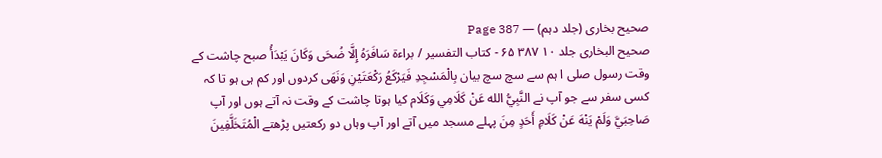صحیح بخاری (جلد دہم) — Page 387
صحيح البخاری جلد ۱۰ ۳۸۷ ۶۵ - كتاب التفسير / براءة سَافَرَهُ إِلَّا ضُحَى وَكَانَ يَبْدَأُ صبح چاشت کے وقت رسول صلی ا ہم سے سچ سچ بیان بِالْمَسْجِدِ فَيَرْكَعُ رَكْعَتَيْنِ وَنَهَى کردوں اور کم ہی ہو تا کہ کسی سفر سے جو آپ نے النَّبِيُّ الله عَنْ كَلَامِي وَكَلَام کیا ہوتا چاشت کے وقت نہ آتے ہوں اور آپ صَاحِبَيَّ وَلَمْ يَنْهَ عَنْ كَلَامِ أَحَدٍ مِنَ پہلے مسجد میں آتے اور آپ وہاں دو رکعتیں پڑھتے الْمُتَخَلَّفِينَ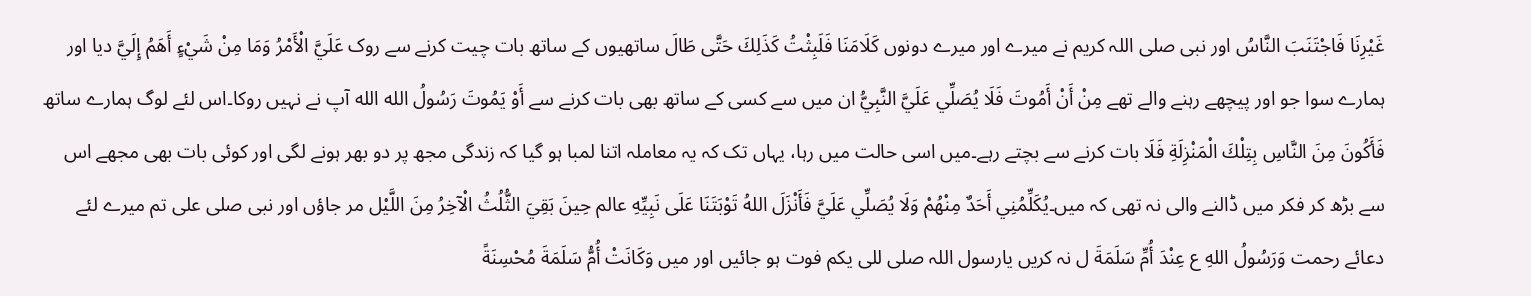غَيْرِنَا فَاجْتَنَبَ النَّاسُ اور نبی صلی اللہ کریم نے میرے اور میرے دونوں كَلَامَنَا فَلَبِثْتُ كَذَلِكَ حَتَّى طَالَ ساتھیوں کے ساتھ بات چیت کرنے سے روک عَلَيَّ الْأَمْرُ وَمَا مِنْ شَيْءٍ أَهَمُ إِلَيَّ دیا اور ہمارے سوا جو اور پیچھے رہنے والے تھے مِنْ أَنْ أَمُوتَ فَلَا يُصَلِّي عَلَيَّ النَّبِيُّ ان میں سے کسی کے ساتھ بھی بات کرنے سے أَوْ يَمُوتَ رَسُولُ الله الله آپ نے نہیں روکا۔اس لئے لوگ ہمارے ساتھ فَأَكُونَ مِنَ النَّاسِ بِتِلْكَ الْمَنْزِلَةِ فَلَا بات کرنے سے بچتے رہے۔میں اسی حالت میں رہا، یہاں تک کہ یہ معاملہ اتنا لمبا ہو گیا کہ زندگی مجھ پر دو بھر ہونے لگی اور کوئی بات بھی مجھے اس سے بڑھ کر فکر میں ڈالنے والی نہ تھی کہ میں۔يُكَلِّمُنِي أَحَدٌ مِنْهُمْ وَلَا يُصَلِّي عَلَيَّ فَأَنْزَلَ اللهُ تَوْبَتَنَا عَلَى نَبِيِّهِ عالم حِينَ بَقِيَ الثُّلُثُ الْآخِرُ مِنَ اللَّيْل مر جاؤں اور نبی صلی علی تم میرے لئے دعائے رحمت وَرَسُولُ اللهِ ع عِنْدَ أُمِّ سَلَمَةَ ل نہ کریں یارسول اللہ صلی للی یکم فوت ہو جائیں اور میں وَكَانَتْ أُمُّ سَلَمَةَ مُحْسِنَةً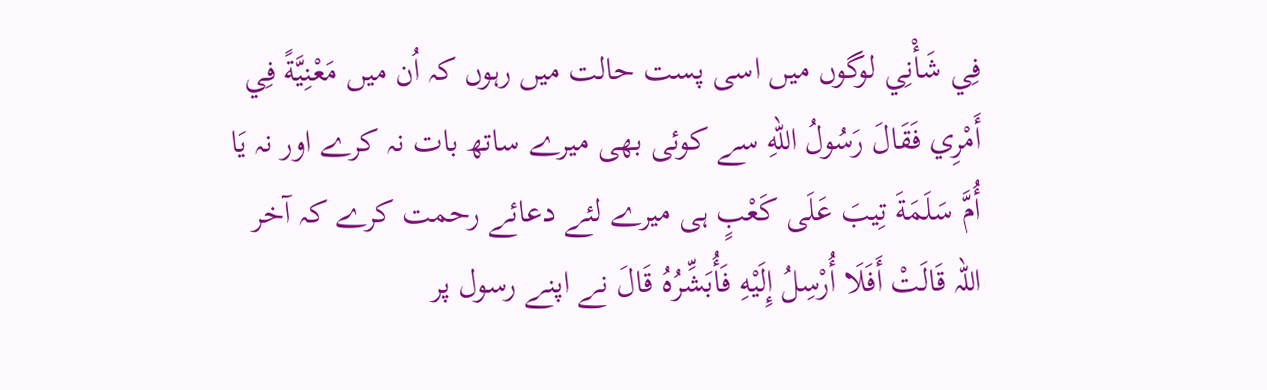فِي شَأْنِي لوگوں میں اسی پست حالت میں رہوں کہ اُن میں مَعْنِيَّةً فِي أَمْرِي فَقَالَ رَسُولُ اللهِ سے کوئی بھی میرے ساتھ بات نہ کرے اور نہ يَا أُمَّ سَلَمَةَ تِيبَ عَلَى كَعْبٍ ہی میرے لئے دعائے رحمت کرے کہ آخر اللہ قَالَتْ أَفَلَا أُرْسِلُ إِلَيْهِ فَأُبَشِّرُهُ قَالَ نے اپنے رسول پر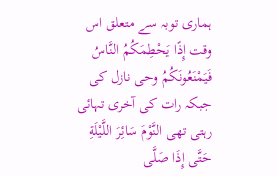ہماری توبہ سے متعلق اس وقت إِذًا يَحْطِمَكُمُ النَّاسُ فَيَمْنَعُونَكُمُ وحی نازل کی جبکہ رات کی آخری تہائی رہتی تھی النَّوْمَ سَائِرَ اللَّيْلَةِ حَتَّى إِذَا صَلَّى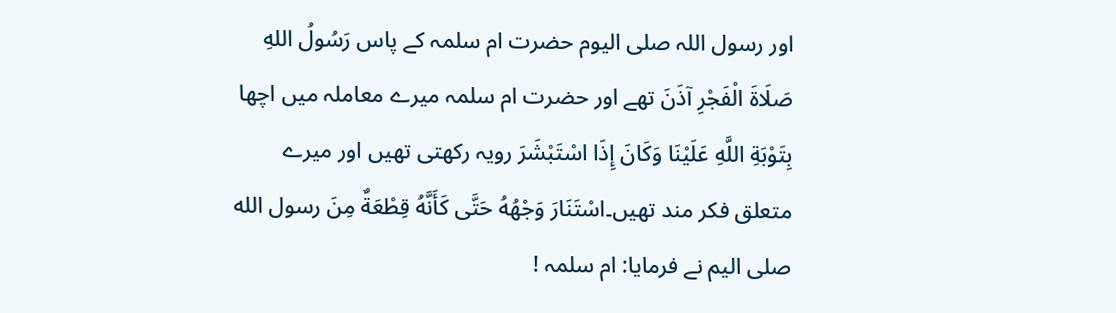اور رسول اللہ صلی اليوم حضرت ام سلمہ کے پاس رَسُولُ اللهِ صَلَاةَ الْفَجْرِ آذَنَ تھے اور حضرت ام سلمہ میرے معاملہ میں اچھا بِتَوْبَةِ اللَّهِ عَلَيْنَا وَكَانَ إِذَا اسْتَبْشَرَ رویہ رکھتی تھیں اور میرے متعلق فکر مند تھیں۔اسْتَنَارَ وَجْهُهُ حَتَّى كَأَنَّهُ قِطْعَةٌ مِنَ رسول الله صلى الیم نے فرمایا: ام سلمہ !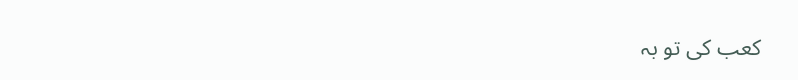کعب کی تو بہ